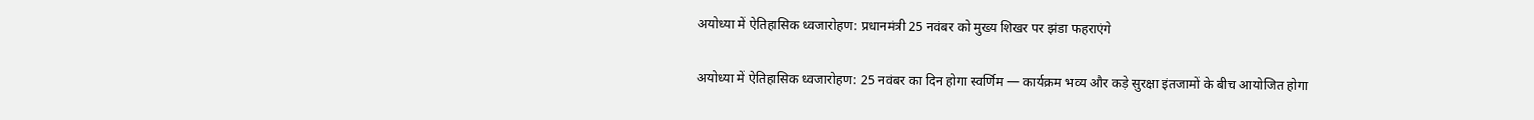अयोध्या में ऐतिहासिक ध्वजारोहण: प्रधानमंत्री 25 नवंबर को मुख्य शिखर पर झंडा फहराएंगे

अयोध्या में ऐतिहासिक ध्वजारोहण: 25 नवंबर का दिन होगा स्वर्णिम — कार्यक्रम भव्य और कड़े सुरक्षा इंतजामों के बीच आयोजित होगा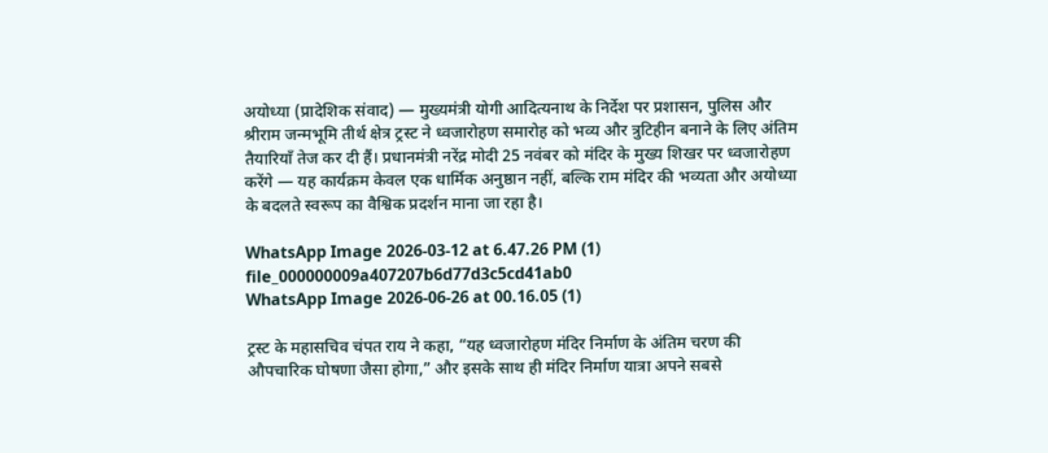अयोध्या (प्रादेशिक संवाद) — मुख्यमंत्री योगी आदित्यनाथ के निर्देश पर प्रशासन, पुलिस और श्रीराम जन्मभूमि तीर्थ क्षेत्र ट्रस्ट ने ध्वजारोहण समारोह को भव्य और त्रुटिहीन बनाने के लिए अंतिम तैयारियाँ तेज कर दी हैं। प्रधानमंत्री नरेंद्र मोदी 25 नवंबर को मंदिर के मुख्य शिखर पर ध्वजारोहण करेंगे — यह कार्यक्रम केवल एक धार्मिक अनुष्ठान नहीं, बल्कि राम मंदिर की भव्यता और अयोध्या के बदलते स्वरूप का वैश्विक प्रदर्शन माना जा रहा है।

WhatsApp Image 2026-03-12 at 6.47.26 PM (1)
file_000000009a407207b6d77d3c5cd41ab0
WhatsApp Image 2026-06-26 at 00.16.05 (1)

ट्रस्ट के महासचिव चंपत राय ने कहा, “यह ध्वजारोहण मंदिर निर्माण के अंतिम चरण की औपचारिक घोषणा जैसा होगा,” और इसके साथ ही मंदिर निर्माण यात्रा अपने सबसे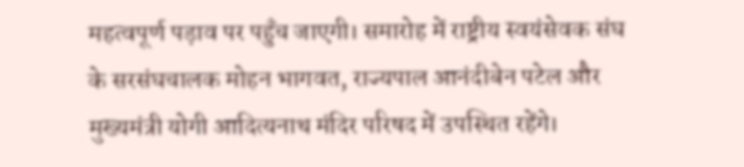महत्वपूर्ण पड़ाव पर पहुँच जाएगी। समारोह में राष्ट्रीय स्वयंसेवक संघ के सरसंघचालक मोहन भागवत, राज्यपाल आनंदीबेन पटेल और मुख्यमंत्री योगी आदित्यनाथ मंदिर परिषद में उपस्थित रहेंगे।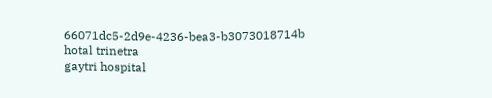66071dc5-2d9e-4236-bea3-b3073018714b
hotal trinetra
gaytri hospital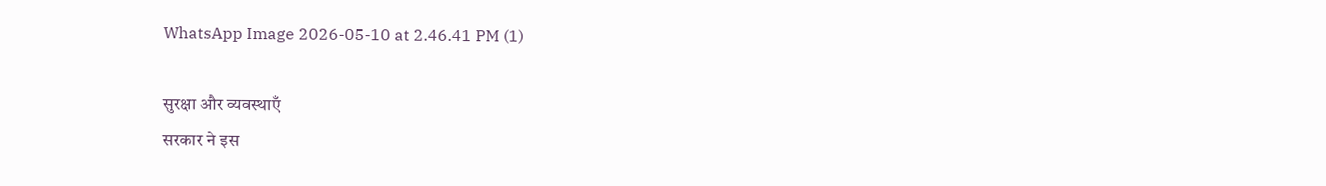WhatsApp Image 2026-05-10 at 2.46.41 PM (1)

सुरक्षा और व्यवस्थाएँ
सरकार ने इस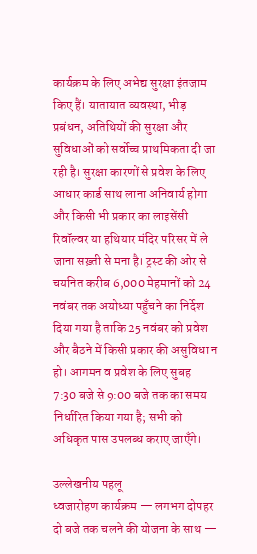कार्यक्रम के लिए अभेद्य सुरक्षा इंतजाम किए हैं। यातायात व्यवस्था, भीड़ प्रबंधन, अतिथियों की सुरक्षा और सुविधाओं को सर्वोच्च प्राथमिकता दी जा रही है। सुरक्षा कारणों से प्रवेश के लिए आधार कार्ड साथ लाना अनिवार्य होगा और किसी भी प्रकार का लाइसेंसी रिवॉल्वर या हथियार मंदिर परिसर में ले जाना सख़्ती से मना है। ट्रस्ट की ओर से चयनित करीब 6,000 मेहमानों को 24 नवंबर तक अयोध्या पहुँचने का निर्देश दिया गया है ताकि 25 नवंबर को प्रवेश और बैठने में किसी प्रकार की असुविधा न हो। आगमन व प्रवेश के लिए सुबह 7:30 बजे से 9:00 बजे तक का समय निर्धारित किया गया है; सभी को अधिकृत पास उपलब्ध कराए जाएँगे।

उल्लेखनीय पहलू
ध्वजारोहण कार्यक्रम — लगभग दोपहर दो बजे तक चलने की योजना के साथ —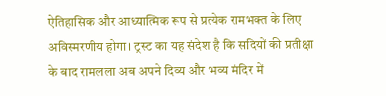ऐतिहासिक और आध्यात्मिक रूप से प्रत्येक रामभक्त के लिए अविस्मरणीय होगा। ट्रस्ट का यह संदेश है कि सदियों की प्रतीक्षा के बाद रामलला अब अपने दिव्य और भव्य मंदिर में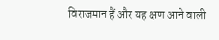विराजमान हैं और यह क्षण आने वाली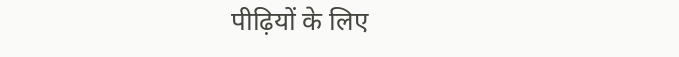पीढ़ियों के लिए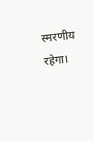स्मरणीय रहेगा।